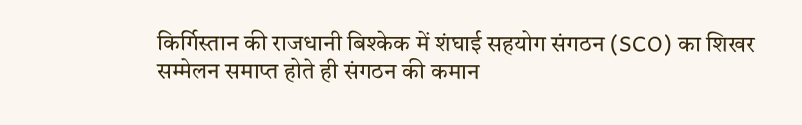किर्गिस्तान की राजधानी बिश्केक में शंघाई सहयोग संगठन (SCO) का शिखर सम्मेलन समाप्त होते ही संगठन की कमान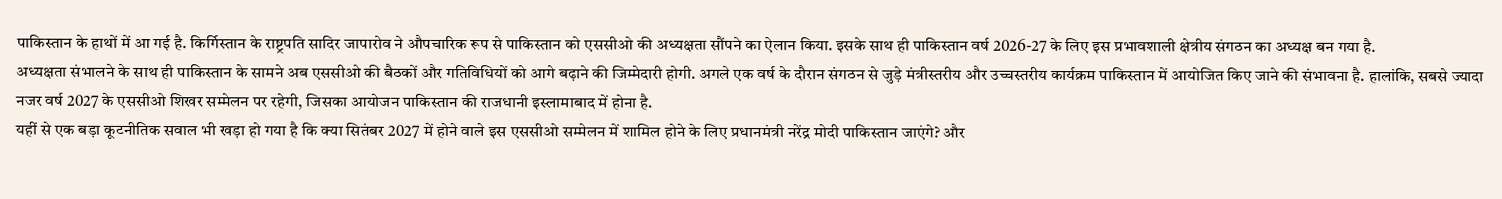पाकिस्तान के हाथों में आ गई है. किर्गिस्तान के राष्ट्रपति सादिर जापारोव ने औपचारिक रूप से पाकिस्तान को एससीओ की अध्यक्षता सौंपने का ऐलान किया. इसके साथ ही पाकिस्तान वर्ष 2026-27 के लिए इस प्रभावशाली क्षेत्रीय संगठन का अध्यक्ष बन गया है.
अध्यक्षता संभालने के साथ ही पाकिस्तान के सामने अब एससीओ की बैठकों और गतिविधियों को आगे बढ़ाने की जिम्मेदारी होगी. अगले एक वर्ष के दौरान संगठन से जुड़े मंत्रीस्तरीय और उच्चस्तरीय कार्यक्रम पाकिस्तान में आयोजित किए जाने की संभावना है. हालांकि, सबसे ज्यादा नजर वर्ष 2027 के एससीओ शिखर सम्मेलन पर रहेगी, जिसका आयोजन पाकिस्तान की राजधानी इस्लामाबाद में होना है.
यहीं से एक बड़ा कूटनीतिक सवाल भी खड़ा हो गया है कि क्या सितंबर 2027 में होने वाले इस एससीओ सम्मेलन में शामिल होने के लिए प्रधानमंत्री नरेंद्र मोदी पाकिस्तान जाएंगे? और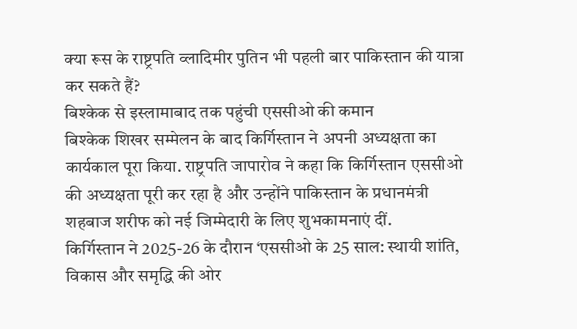क्या रूस के राष्ट्रपति व्लादिमीर पुतिन भी पहली बार पाकिस्तान की यात्रा कर सकते हैं?
बिश्केक से इस्लामाबाद तक पहुंची एससीओ की कमान
बिश्केक शिखर सम्मेलन के बाद किर्गिस्तान ने अपनी अध्यक्षता का कार्यकाल पूरा किया. राष्ट्रपति जापारोव ने कहा कि किर्गिस्तान एससीओ की अध्यक्षता पूरी कर रहा है और उन्होंने पाकिस्तान के प्रधानमंत्री शहबाज शरीफ को नई जिम्मेदारी के लिए शुभकामनाएं दीं.
किर्गिस्तान ने 2025-26 के दौरान ‘एससीओ के 25 साल: स्थायी शांति, विकास और समृद्धि की ओर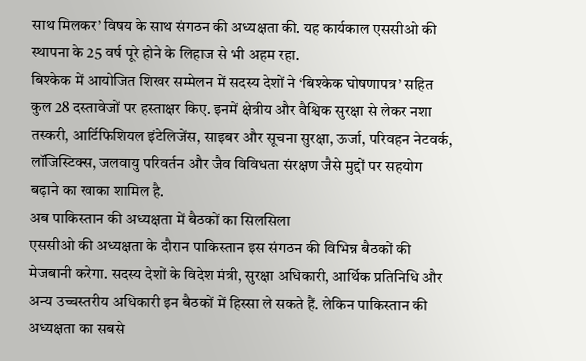साथ मिलकर’ विषय के साथ संगठन की अध्यक्षता की. यह कार्यकाल एससीओ की स्थापना के 25 वर्ष पूरे होने के लिहाज से भी अहम रहा.
बिश्केक में आयोजित शिखर सम्मेलन में सदस्य देशों ने ‘बिश्केक घोषणापत्र’ सहित कुल 28 दस्तावेजों पर हस्ताक्षर किए. इनमें क्षेत्रीय और वैश्विक सुरक्षा से लेकर नशा तस्करी, आर्टिफिशियल इंटेलिजेंस, साइबर और सूचना सुरक्षा, ऊर्जा, परिवहन नेटवर्क, लॉजिस्टिक्स, जलवायु परिवर्तन और जैव विविधता संरक्षण जैसे मुद्दों पर सहयोग बढ़ाने का खाका शामिल है.
अब पाकिस्तान की अध्यक्षता में बैठकों का सिलसिला
एससीओ की अध्यक्षता के दौरान पाकिस्तान इस संगठन की विभिन्न बैठकों की मेजबानी करेगा. सदस्य देशों के विदेश मंत्री, सुरक्षा अधिकारी, आर्थिक प्रतिनिधि और अन्य उच्चस्तरीय अधिकारी इन बैठकों में हिस्सा ले सकते हैं. लेकिन पाकिस्तान की अध्यक्षता का सबसे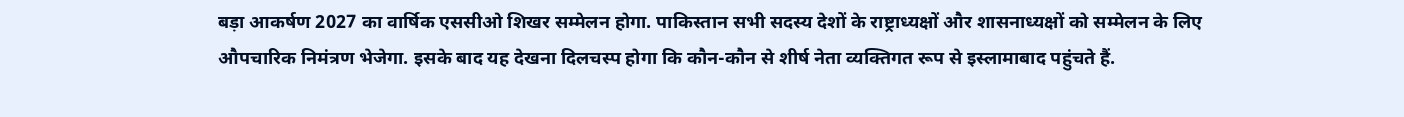बड़ा आकर्षण 2027 का वार्षिक एससीओ शिखर सम्मेलन होगा. पाकिस्तान सभी सदस्य देशों के राष्ट्राध्यक्षों और शासनाध्यक्षों को सम्मेलन के लिए औपचारिक निमंत्रण भेजेगा. इसके बाद यह देखना दिलचस्प होगा कि कौन-कौन से शीर्ष नेता व्यक्तिगत रूप से इस्लामाबाद पहुंचते हैं.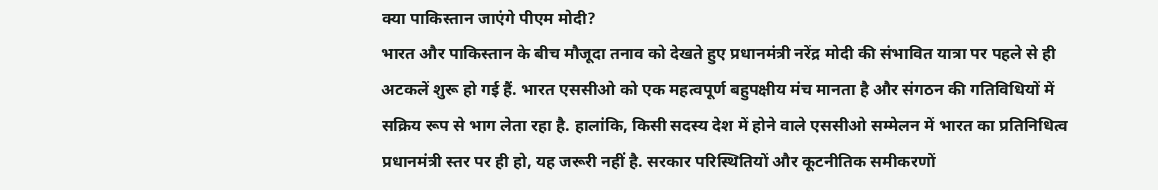क्या पाकिस्तान जाएंगे पीएम मोदी?
भारत और पाकिस्तान के बीच मौजूदा तनाव को देखते हुए प्रधानमंत्री नरेंद्र मोदी की संभावित यात्रा पर पहले से ही अटकलें शुरू हो गई हैं. भारत एससीओ को एक महत्वपूर्ण बहुपक्षीय मंच मानता है और संगठन की गतिविधियों में सक्रिय रूप से भाग लेता रहा है. हालांकि, किसी सदस्य देश में होने वाले एससीओ सम्मेलन में भारत का प्रतिनिधित्व प्रधानमंत्री स्तर पर ही हो, यह जरूरी नहीं है. सरकार परिस्थितियों और कूटनीतिक समीकरणों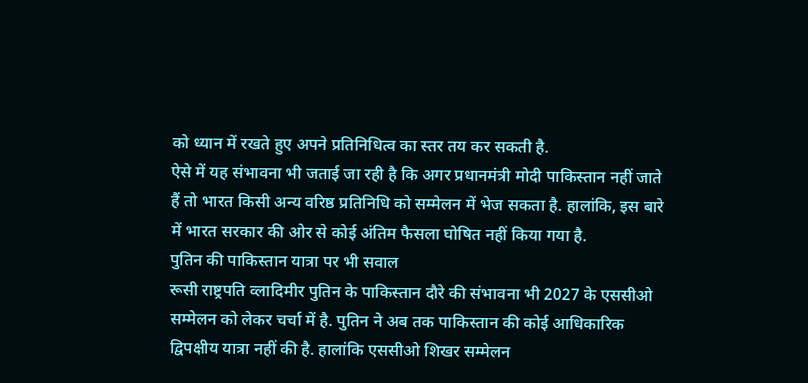को ध्यान में रखते हुए अपने प्रतिनिधित्व का स्तर तय कर सकती है.
ऐसे में यह संभावना भी जताई जा रही है कि अगर प्रधानमंत्री मोदी पाकिस्तान नहीं जाते हैं तो भारत किसी अन्य वरिष्ठ प्रतिनिधि को सम्मेलन में भेज सकता है. हालांकि, इस बारे में भारत सरकार की ओर से कोई अंतिम फैसला घोषित नहीं किया गया है.
पुतिन की पाकिस्तान यात्रा पर भी सवाल
रूसी राष्ट्रपति व्लादिमीर पुतिन के पाकिस्तान दौरे की संभावना भी 2027 के एससीओ सम्मेलन को लेकर चर्चा में है. पुतिन ने अब तक पाकिस्तान की कोई आधिकारिक द्विपक्षीय यात्रा नहीं की है. हालांकि एससीओ शिखर सम्मेलन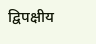द्विपक्षीय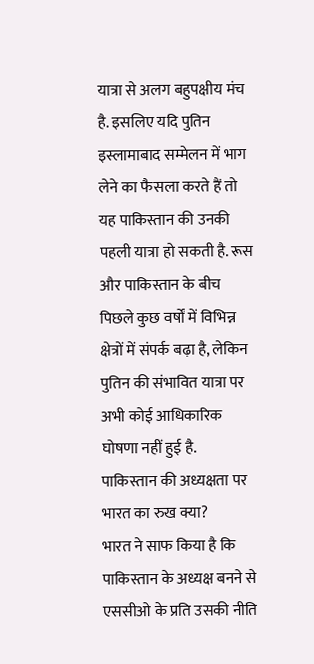यात्रा से अलग बहुपक्षीय मंच है. इसलिए यदि पुतिन इस्लामाबाद सम्मेलन में भाग लेने का फैसला करते हैं तो यह पाकिस्तान की उनकी पहली यात्रा हो सकती है. रूस और पाकिस्तान के बीच पिछले कुछ वर्षों में विभिन्न क्षेत्रों में संपर्क बढ़ा है, लेकिन पुतिन की संभावित यात्रा पर अभी कोई आधिकारिक घोषणा नहीं हुई है.
पाकिस्तान की अध्यक्षता पर भारत का रुख क्या?
भारत ने साफ किया है कि पाकिस्तान के अध्यक्ष बनने से एससीओ के प्रति उसकी नीति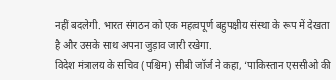नहीं बदलेगी. भारत संगठन को एक महत्वपूर्ण बहुपक्षीय संस्था के रूप में देखता है और उसके साथ अपना जुड़ाव जारी रखेगा.
विदेश मंत्रालय के सचिव (पश्चिम) सीबी जॉर्ज ने कहा, ‘पाकिस्तान एससीओ की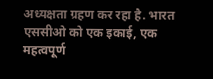अध्यक्षता ग्रहण कर रहा है. भारत एससीओ को एक इकाई, एक महत्वपूर्ण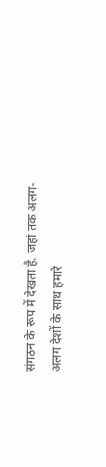संगठन के रूप में देखता है. जहां तक अलग-अलग देशों के साथ हमारे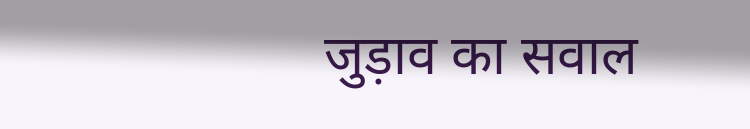जुड़ाव का सवाल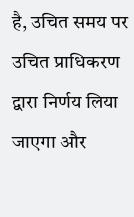है, उचित समय पर उचित प्राधिकरण द्वारा निर्णय लिया जाएगा और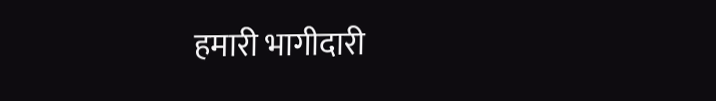हमारी भागीदारी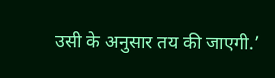उसी के अनुसार तय की जाएगी.’